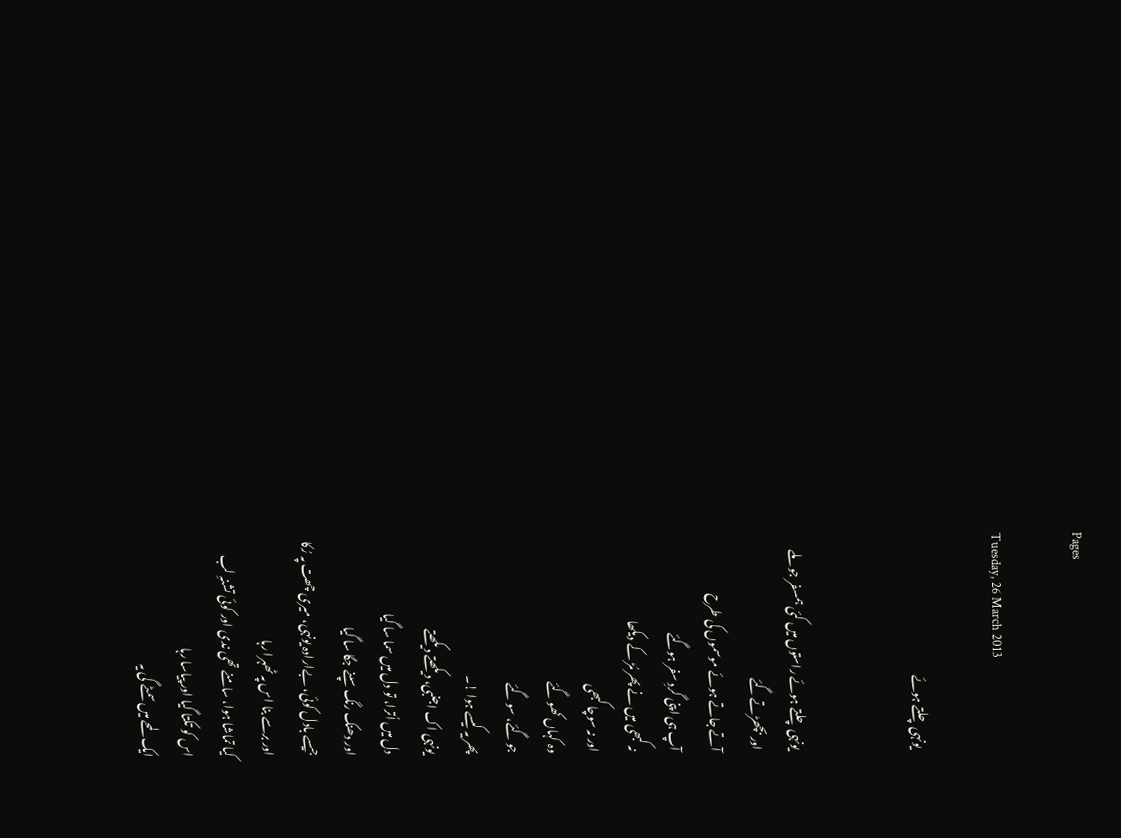Pages

Tuesday, 26 March 2013

یونہی چلتے ہوئے


یونہی چلتے ہوئے راستوں میں کئی ہمسفر جو ملے
اور بچھڑتے گئے
آتے جاتے ہوئے موسموں کی طرح
آپ ہی اپنی گردِ سفر ہوگئے
نہ کبھی میں نے پھر مُڑ کے دیکھا
اور نہ سوچا کبھی
وہ کہاں کھو گئے
جو گئے، سو گئے
پھر یہ کیسے ہوا !۔
یونہی اک اجنبی، دیکھتے دیکھتے
دل میں اُترا، تو دل میں سما سا گیا
اور دھنک رنگ سپنے جگا سا گیا
جیسے بادل کوئی، بےارادہ یونہی، میری چھت پہ رُکا
اور برسے بنا اس پہ ٹھہرا رہا
کیا تماشا ہوا، سامنے تھی ندی اور کوئی تشنہِ لب
اس کو تکتا گیا اور پیاسا رہا
ایک لمحے میں سمٹے گی یہ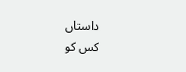داستاں
کس کو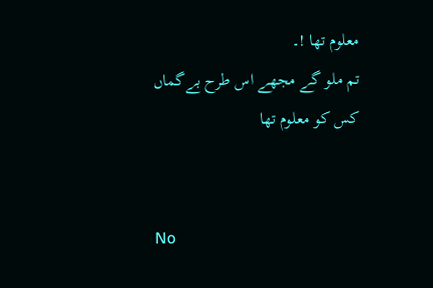معلوم تھا !۔
تم ملو گے مجھے اس طرح بےگماں
کس کو معلوم تھا


No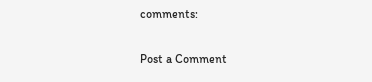comments:

Post a Comment